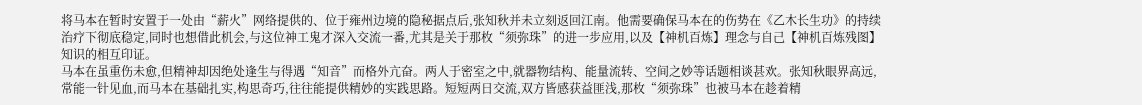将马本在暂时安置于一处由“薪火”网络提供的、位于雍州边境的隐秘据点后,张知秋并未立刻返回江南。他需要确保马本在的伤势在《乙木长生功》的持续治疗下彻底稳定,同时也想借此机会,与这位神工鬼才深入交流一番,尤其是关于那枚“须弥珠”的进一步应用,以及【神机百炼】理念与自己【神机百炼残图】知识的相互印证。
马本在虽重伤未愈,但精神却因绝处逢生与得遇“知音”而格外亢奋。两人于密室之中,就器物结构、能量流转、空间之妙等话题相谈甚欢。张知秋眼界高远,常能一针见血,而马本在基础扎实,构思奇巧,往往能提供精妙的实践思路。短短两日交流,双方皆感获益匪浅,那枚“须弥珠”也被马本在趁着精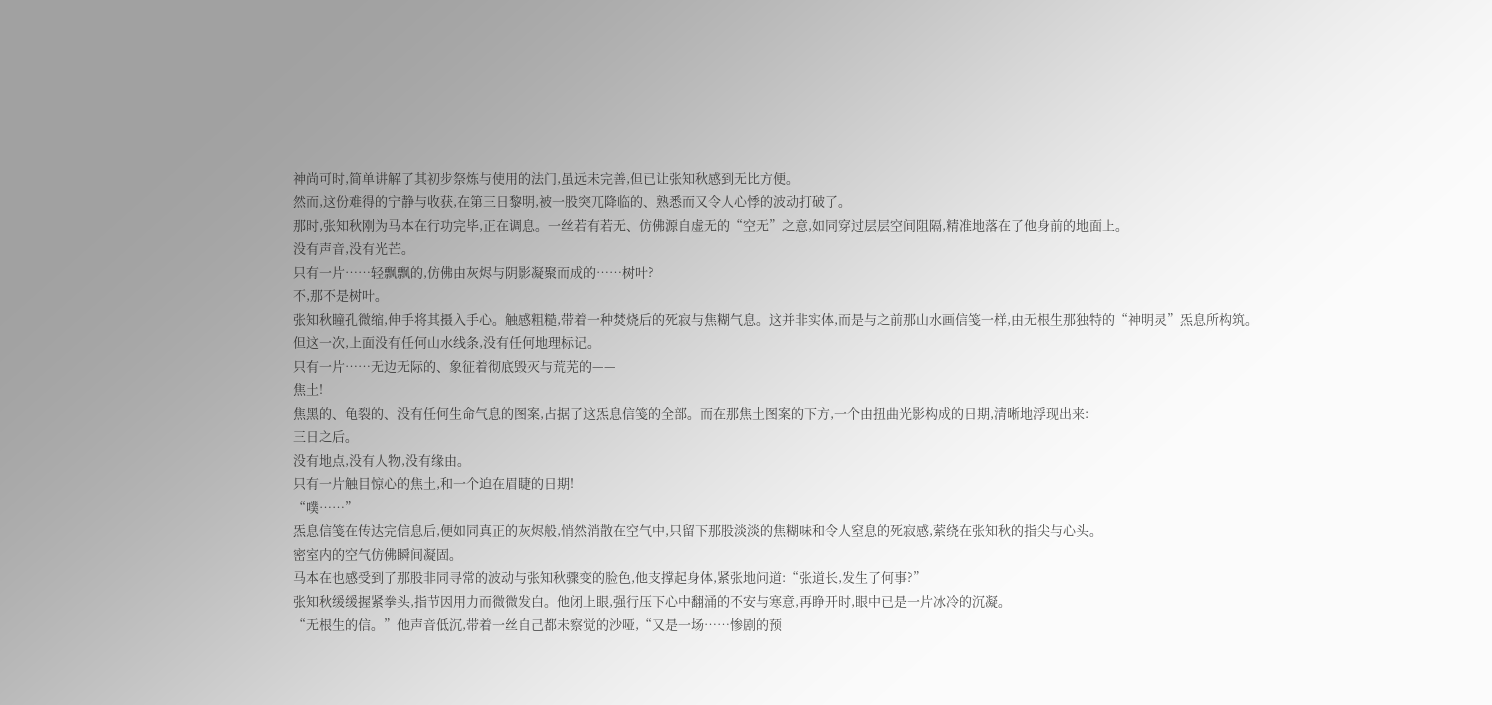神尚可时,简单讲解了其初步祭炼与使用的法门,虽远未完善,但已让张知秋感到无比方便。
然而,这份难得的宁静与收获,在第三日黎明,被一股突兀降临的、熟悉而又令人心悸的波动打破了。
那时,张知秋刚为马本在行功完毕,正在调息。一丝若有若无、仿佛源自虚无的“空无”之意,如同穿过层层空间阻隔,精准地落在了他身前的地面上。
没有声音,没有光芒。
只有一片……轻飘飘的,仿佛由灰烬与阴影凝聚而成的……树叶?
不,那不是树叶。
张知秋瞳孔微缩,伸手将其摄入手心。触感粗糙,带着一种焚烧后的死寂与焦糊气息。这并非实体,而是与之前那山水画信笺一样,由无根生那独特的“神明灵”炁息所构筑。
但这一次,上面没有任何山水线条,没有任何地理标记。
只有一片……无边无际的、象征着彻底毁灭与荒芜的——
焦土!
焦黑的、龟裂的、没有任何生命气息的图案,占据了这炁息信笺的全部。而在那焦土图案的下方,一个由扭曲光影构成的日期,清晰地浮现出来:
三日之后。
没有地点,没有人物,没有缘由。
只有一片触目惊心的焦土,和一个迫在眉睫的日期!
“噗……”
炁息信笺在传达完信息后,便如同真正的灰烬般,悄然消散在空气中,只留下那股淡淡的焦糊味和令人窒息的死寂感,萦绕在张知秋的指尖与心头。
密室内的空气仿佛瞬间凝固。
马本在也感受到了那股非同寻常的波动与张知秋骤变的脸色,他支撑起身体,紧张地问道:“张道长,发生了何事?”
张知秋缓缓握紧拳头,指节因用力而微微发白。他闭上眼,强行压下心中翻涌的不安与寒意,再睁开时,眼中已是一片冰冷的沉凝。
“无根生的信。”他声音低沉,带着一丝自己都未察觉的沙哑,“又是一场……惨剧的预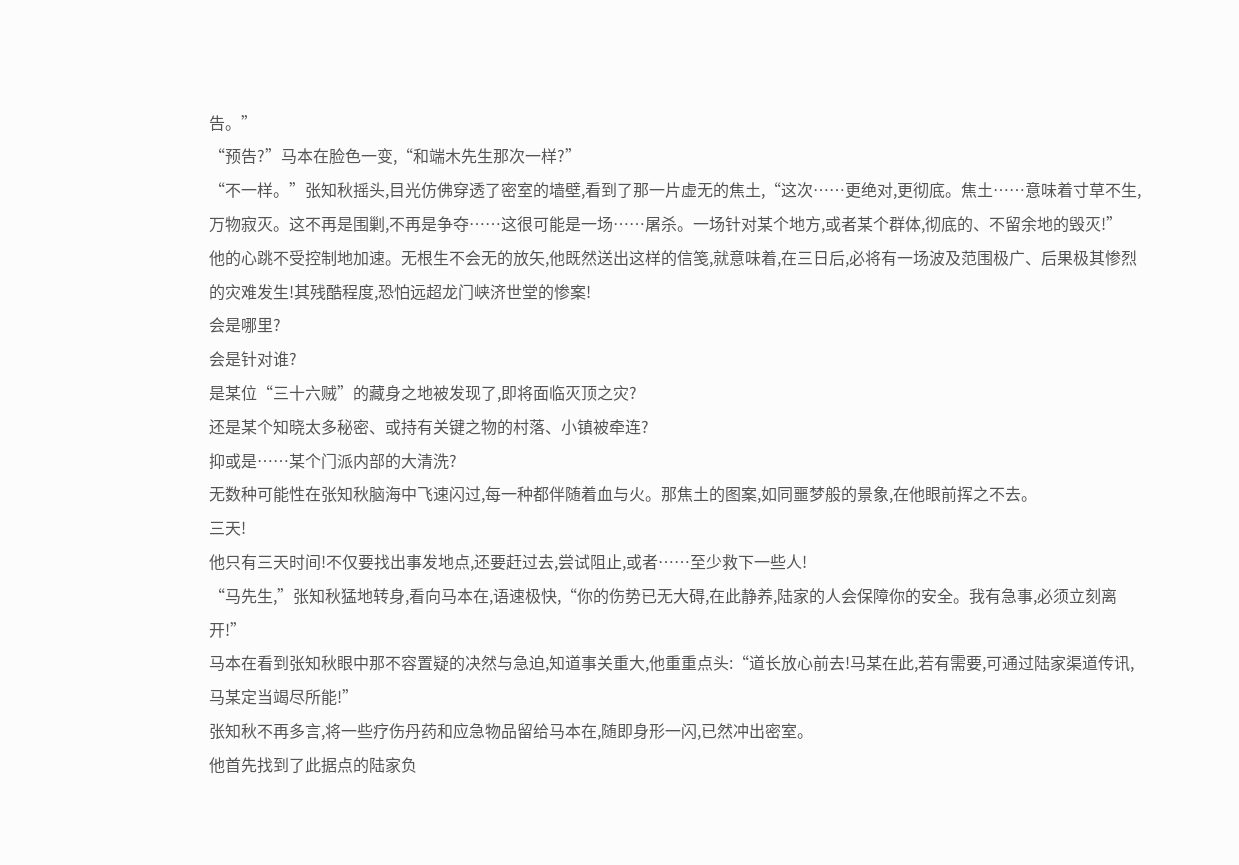告。”
“预告?”马本在脸色一变,“和端木先生那次一样?”
“不一样。”张知秋摇头,目光仿佛穿透了密室的墙壁,看到了那一片虚无的焦土,“这次……更绝对,更彻底。焦土……意味着寸草不生,万物寂灭。这不再是围剿,不再是争夺……这很可能是一场……屠杀。一场针对某个地方,或者某个群体,彻底的、不留余地的毁灭!”
他的心跳不受控制地加速。无根生不会无的放矢,他既然送出这样的信笺,就意味着,在三日后,必将有一场波及范围极广、后果极其惨烈的灾难发生!其残酷程度,恐怕远超龙门峡济世堂的惨案!
会是哪里?
会是针对谁?
是某位“三十六贼”的藏身之地被发现了,即将面临灭顶之灾?
还是某个知晓太多秘密、或持有关键之物的村落、小镇被牵连?
抑或是……某个门派内部的大清洗?
无数种可能性在张知秋脑海中飞速闪过,每一种都伴随着血与火。那焦土的图案,如同噩梦般的景象,在他眼前挥之不去。
三天!
他只有三天时间!不仅要找出事发地点,还要赶过去,尝试阻止,或者……至少救下一些人!
“马先生,”张知秋猛地转身,看向马本在,语速极快,“你的伤势已无大碍,在此静养,陆家的人会保障你的安全。我有急事,必须立刻离开!”
马本在看到张知秋眼中那不容置疑的决然与急迫,知道事关重大,他重重点头:“道长放心前去!马某在此,若有需要,可通过陆家渠道传讯,马某定当竭尽所能!”
张知秋不再多言,将一些疗伤丹药和应急物品留给马本在,随即身形一闪,已然冲出密室。
他首先找到了此据点的陆家负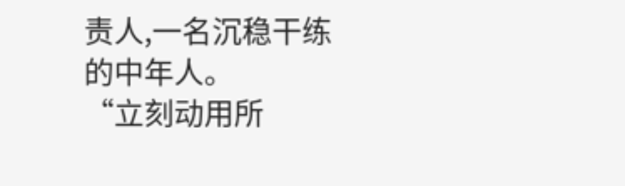责人,一名沉稳干练的中年人。
“立刻动用所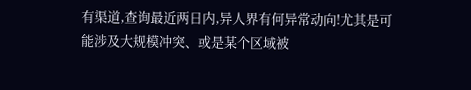有渠道,查询最近两日内,异人界有何异常动向!尤其是可能涉及大规模冲突、或是某个区域被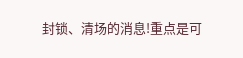封锁、清场的消息!重点是可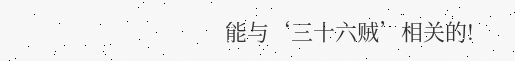能与‘三十六贼’相关的!